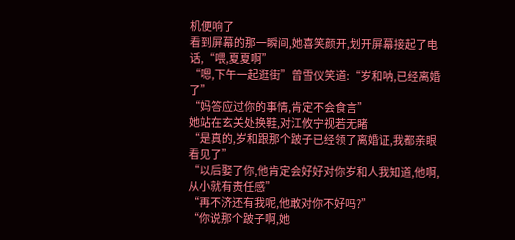机便响了
看到屏幕的那一瞬间,她喜笑颜开,划开屏幕接起了电话,“喂,夏夏啊”
“嗯,下午一起逛街”曾雪仪笑道:“岁和呐,已经离婚了”
“妈答应过你的事情,肯定不会食言”
她站在玄关处换鞋,对江攸宁视若无睹
“是真的,岁和跟那个跛子已经领了离婚证,我都亲眼看见了”
“以后娶了你,他肯定会好好对你岁和人我知道,他啊,从小就有责任感”
“再不济还有我呢,他敢对你不好吗?”
“你说那个跛子啊,她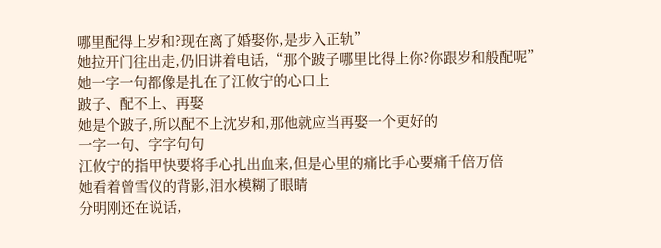哪里配得上岁和?现在离了婚娶你,是步入正轨”
她拉开门往出走,仍旧讲着电话,“那个跛子哪里比得上你?你跟岁和般配呢”
她一字一句都像是扎在了江攸宁的心口上
跛子、配不上、再娶
她是个跛子,所以配不上沈岁和,那他就应当再娶一个更好的
一字一句、字字句句
江攸宁的指甲快要将手心扎出血来,但是心里的痛比手心要痛千倍万倍
她看着曾雪仪的背影,泪水模糊了眼睛
分明刚还在说话,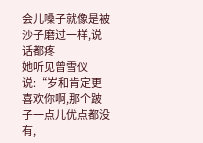会儿嗓子就像是被沙子磨过一样,说话都疼
她听见曾雪仪说:“岁和肯定更喜欢你啊,那个跛子一点儿优点都没有,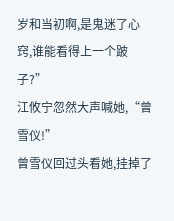岁和当初啊,是鬼迷了心窍,谁能看得上一个跛子?”
江攸宁忽然大声喊她,“曾雪仪!”
曾雪仪回过头看她,挂掉了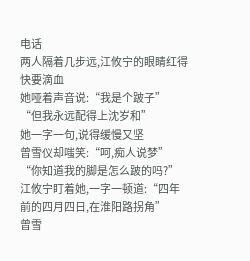电话
两人隔着几步远,江攸宁的眼睛红得快要滴血
她哑着声音说:“我是个跛子”
“但我永远配得上沈岁和”
她一字一句,说得缓慢又坚
曾雪仪却嗤笑:“呵,痴人说梦”
“你知道我的脚是怎么跛的吗?”江攸宁盯着她,一字一顿道:“四年前的四月四日,在淮阳路拐角”
曾雪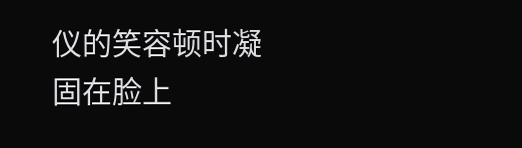仪的笑容顿时凝固在脸上